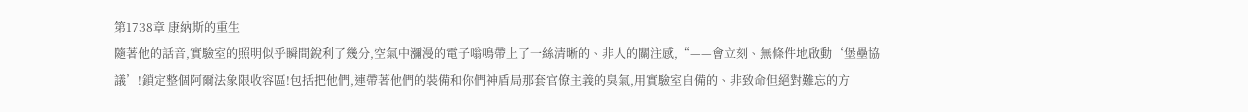第1738章 康納斯的重生
隨著他的話音,實驗室的照明似乎瞬間銳利了幾分,空氣中瀰漫的電子嗡鳴帶上了一絲清晰的、非人的關注感,“——會立刻、無條件地啟動‘堡壘協議’!鎖定整個阿爾法象限收容區!包括把他們,連帶著他們的裝備和你們神盾局那套官僚主義的臭氣,用實驗室自備的、非致命但絕對難忘的方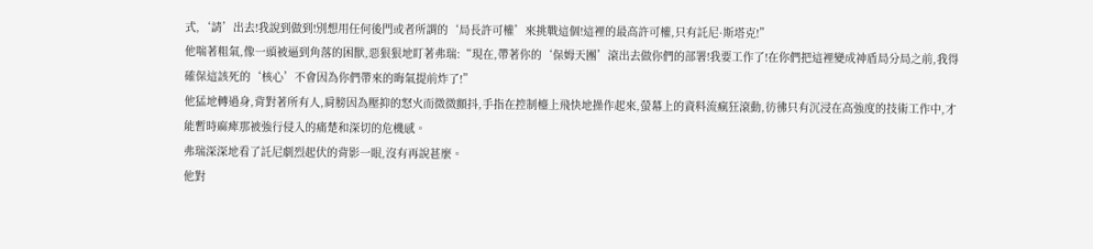式,‘請’出去!我說到做到!別想用任何後門或者所謂的‘局長許可權’來挑戰這個!這裡的最高許可權,只有託尼·斯塔克!”
他喘著粗氣,像一頭被逼到角落的困獸,惡狠狠地盯著弗瑞:“現在,帶著你的‘保姆天團’滾出去做你們的部署!我要工作了!在你們把這裡變成神盾局分局之前,我得確保這該死的‘核心’不會因為你們帶來的晦氣提前炸了!”
他猛地轉過身,背對著所有人,肩膀因為壓抑的怒火而微微顫抖,手指在控制檯上飛快地操作起來,螢幕上的資料流瘋狂滾動,彷彿只有沉浸在高強度的技術工作中,才能暫時麻痺那被強行侵入的痛楚和深切的危機感。
弗瑞深深地看了託尼劇烈起伏的背影一眼,沒有再說甚麼。
他對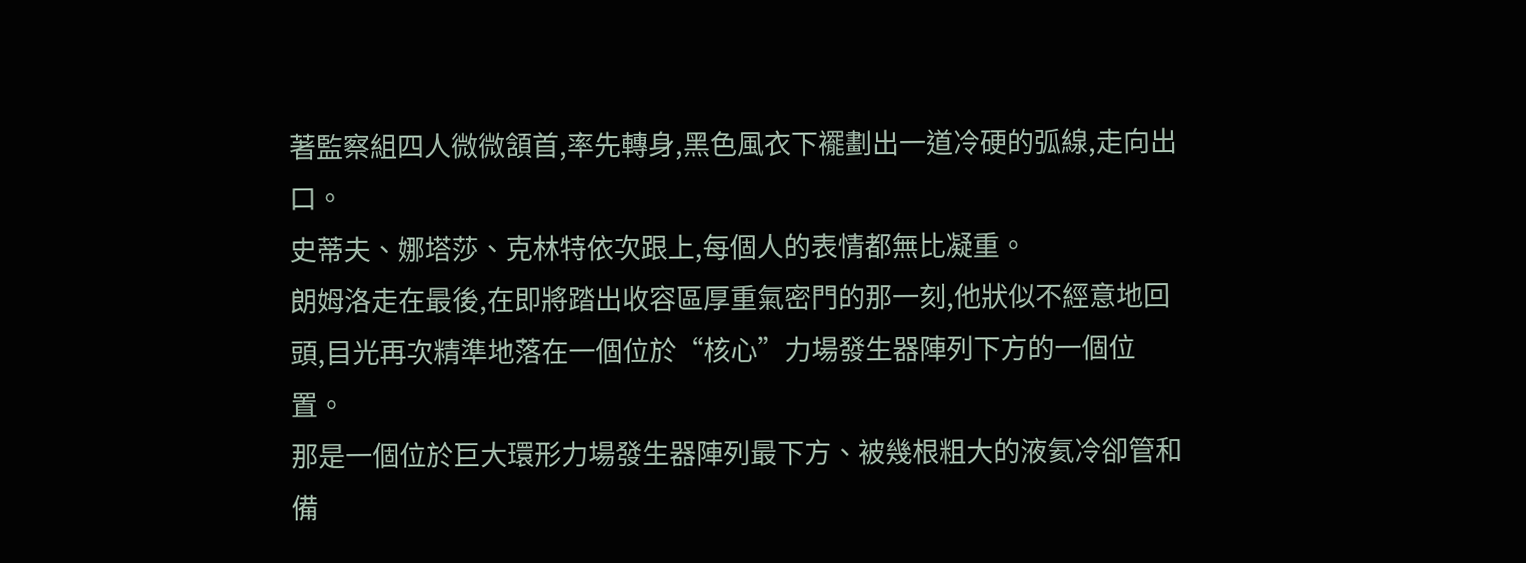著監察組四人微微頷首,率先轉身,黑色風衣下襬劃出一道冷硬的弧線,走向出口。
史蒂夫、娜塔莎、克林特依次跟上,每個人的表情都無比凝重。
朗姆洛走在最後,在即將踏出收容區厚重氣密門的那一刻,他狀似不經意地回頭,目光再次精準地落在一個位於“核心”力場發生器陣列下方的一個位置。
那是一個位於巨大環形力場發生器陣列最下方、被幾根粗大的液氦冷卻管和備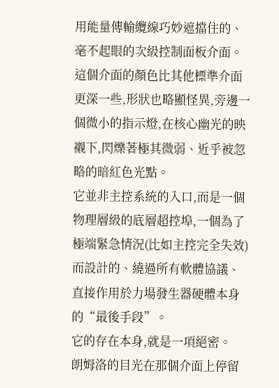用能量傳輸纜線巧妙遮擋住的、毫不起眼的次級控制面板介面。
這個介面的顏色比其他標準介面更深一些,形狀也略顯怪異,旁邊一個微小的指示燈,在核心幽光的映襯下,閃爍著極其微弱、近乎被忽略的暗紅色光點。
它並非主控系統的入口,而是一個物理層級的底層超控埠,一個為了極端緊急情況(比如主控完全失效)而設計的、繞過所有軟體協議、直接作用於力場發生器硬體本身的“最後手段”。
它的存在本身,就是一項絕密。
朗姆洛的目光在那個介面上停留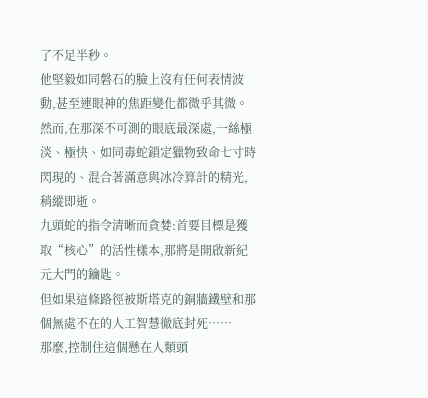了不足半秒。
他堅毅如同磐石的臉上沒有任何表情波動,甚至連眼神的焦距變化都微乎其微。
然而,在那深不可測的眼底最深處,一絲極淡、極快、如同毒蛇鎖定獵物致命七寸時閃現的、混合著滿意與冰冷算計的精光,稍縱即逝。
九頭蛇的指令清晰而貪婪:首要目標是獲取“核心”的活性樣本,那將是開啟新紀元大門的鑰匙。
但如果這條路徑被斯塔克的銅牆鐵壁和那個無處不在的人工智慧徹底封死……
那麼,控制住這個懸在人類頭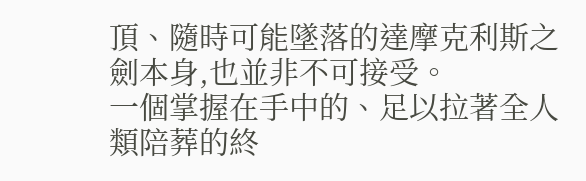頂、隨時可能墜落的達摩克利斯之劍本身,也並非不可接受。
一個掌握在手中的、足以拉著全人類陪葬的終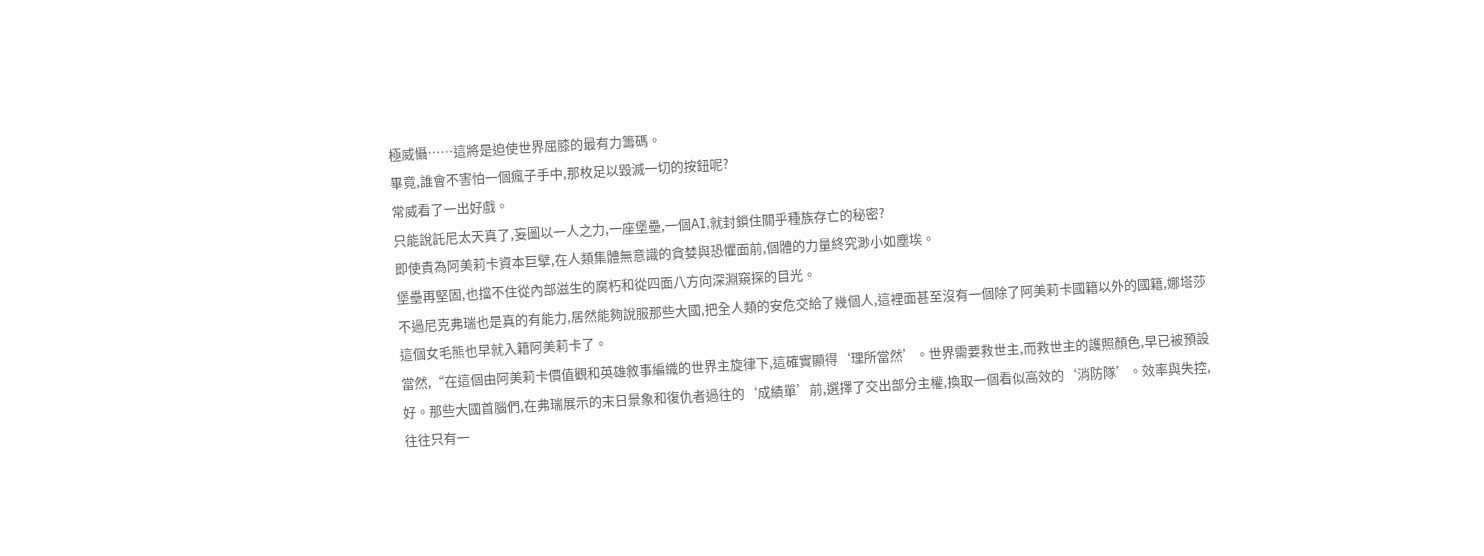極威懾……這將是迫使世界屈膝的最有力籌碼。
畢竟,誰會不害怕一個瘋子手中,那枚足以毀滅一切的按鈕呢?
常威看了一出好戲。
只能說託尼太天真了,妄圖以一人之力,一座堡壘,一個AI,就封鎖住關乎種族存亡的秘密?
即使貴為阿美莉卡資本巨擘,在人類集體無意識的貪婪與恐懼面前,個體的力量終究渺小如塵埃。
堡壘再堅固,也擋不住從內部滋生的腐朽和從四面八方向深淵窺探的目光。
不過尼克弗瑞也是真的有能力,居然能夠說服那些大國,把全人類的安危交給了幾個人,這裡面甚至沒有一個除了阿美莉卡國籍以外的國籍,娜塔莎這個女毛熊也早就入籍阿美莉卡了。
當然,“在這個由阿美莉卡價值觀和英雄敘事編織的世界主旋律下,這確實顯得‘理所當然’。世界需要救世主,而救世主的護照顏色,早已被預設好。那些大國首腦們,在弗瑞展示的末日景象和復仇者過往的‘成績單’前,選擇了交出部分主權,換取一個看似高效的‘消防隊’。效率與失控,往往只有一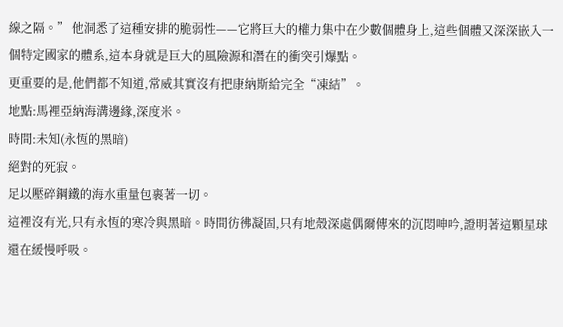線之隔。” 他洞悉了這種安排的脆弱性——它將巨大的權力集中在少數個體身上,這些個體又深深嵌入一個特定國家的體系,這本身就是巨大的風險源和潛在的衝突引爆點。
更重要的是,他們都不知道,常威其實沒有把康納斯給完全“凍結”。
地點:馬裡亞納海溝邊緣,深度米。
時間:未知(永恆的黑暗)
絕對的死寂。
足以壓碎鋼鐵的海水重量包裹著一切。
這裡沒有光,只有永恆的寒冷與黑暗。時間彷彿凝固,只有地殼深處偶爾傳來的沉悶呻吟,證明著這顆星球還在緩慢呼吸。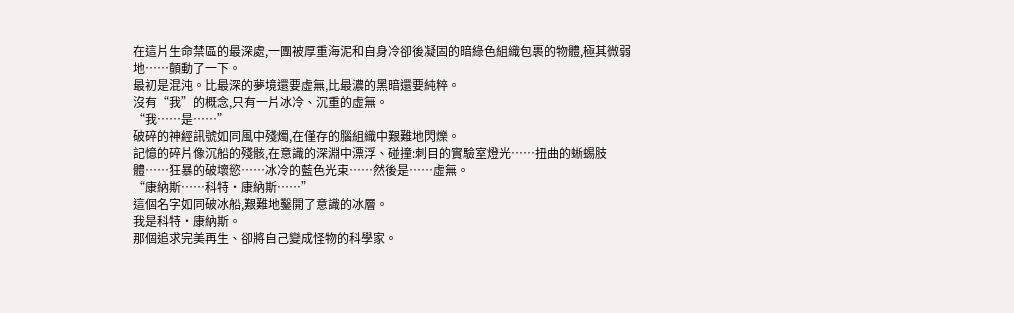在這片生命禁區的最深處,一團被厚重海泥和自身冷卻後凝固的暗綠色組織包裹的物體,極其微弱地……顫動了一下。
最初是混沌。比最深的夢境還要虛無,比最濃的黑暗還要純粹。
沒有“我”的概念,只有一片冰冷、沉重的虛無。
“我……是……”
破碎的神經訊號如同風中殘燭,在僅存的腦組織中艱難地閃爍。
記憶的碎片像沉船的殘骸,在意識的深淵中漂浮、碰撞:刺目的實驗室燈光……扭曲的蜥蜴肢體……狂暴的破壞慾……冰冷的藍色光束……然後是……虛無。
“康納斯……科特·康納斯……”
這個名字如同破冰船,艱難地鑿開了意識的冰層。
我是科特·康納斯。
那個追求完美再生、卻將自己變成怪物的科學家。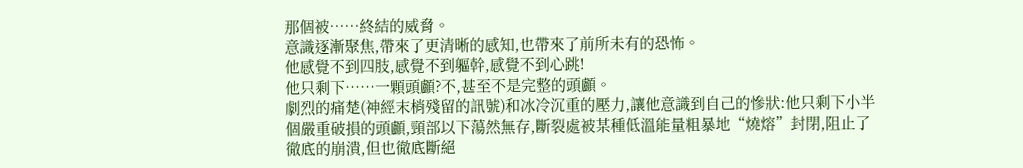那個被……終結的威脅。
意識逐漸聚焦,帶來了更清晰的感知,也帶來了前所未有的恐怖。
他感覺不到四肢,感覺不到軀幹,感覺不到心跳!
他只剩下……一顆頭顱?不,甚至不是完整的頭顱。
劇烈的痛楚(神經末梢殘留的訊號)和冰冷沉重的壓力,讓他意識到自己的慘狀:他只剩下小半個嚴重破損的頭顱,頸部以下蕩然無存,斷裂處被某種低溫能量粗暴地“燒熔”封閉,阻止了徹底的崩潰,但也徹底斷絕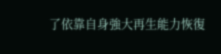了依靠自身強大再生能力恢復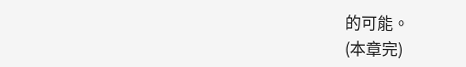的可能。
(本章完)